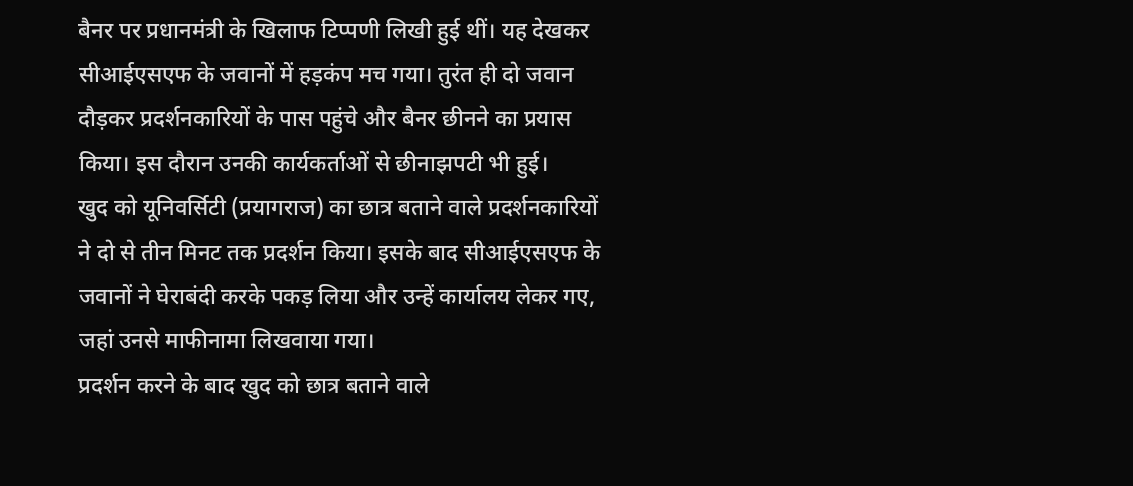बैनर पर प्रधानमंत्री के खिलाफ टिप्पणी लिखी हुई थीं। यह देखकर सीआईएसएफ के जवानों में हड़कंप मच गया। तुरंत ही दो जवान दौड़कर प्रदर्शनकारियों के पास पहुंचे और बैनर छीनने का प्रयास किया। इस दौरान उनकी कार्यकर्ताओं से छीनाझपटी भी हुई।
खुद को यूनिवर्सिटी (प्रयागराज) का छात्र बताने वाले प्रदर्शनकारियों ने दो से तीन मिनट तक प्रदर्शन किया। इसके बाद सीआईएसएफ के जवानों ने घेराबंदी करके पकड़ लिया और उन्हें कार्यालय लेकर गए, जहां उनसे माफीनामा लिखवाया गया।
प्रदर्शन करने के बाद खुद को छात्र बताने वाले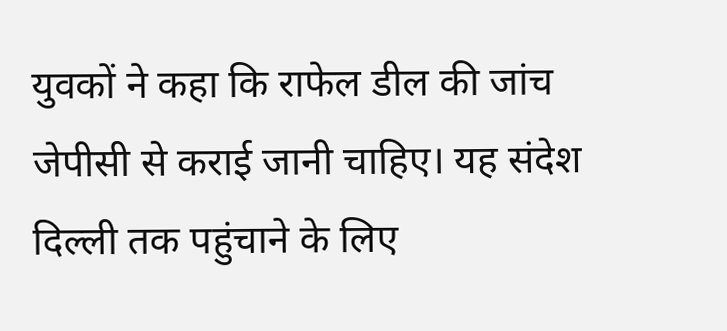युवकों ने कहा कि राफेल डील की जांच जेपीसी से कराई जानी चाहिए। यह संदेश दिल्ली तक पहुंचाने के लिए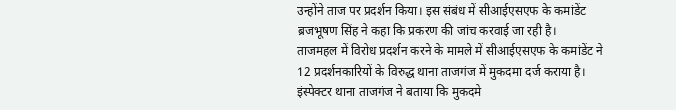उन्होंने ताज पर प्रदर्शन किया। इस संबंध में सीआईएसएफ के कमांडेंट ब्रजभूषण सिंह ने कहा कि प्रकरण की जांच करवाई जा रही है।
ताजमहल में विरोध प्रदर्शन करने के मामले में सीआईएसएफ के कमांडेंट ने 12 प्रदर्शनकारियों के विरुद्ध थाना ताजगंज में मुकदमा दर्ज कराया है। इंस्पेक्टर थाना ताजगंज ने बताया कि मुकदमे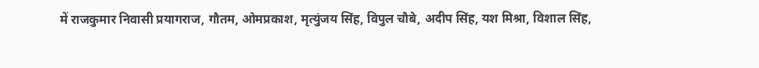में राजकुमार निवासी प्रयागराज, गौतम, ओमप्रकाश, मृत्युंजय सिंह, विपुल चौबे, अदीप सिंह, यश मिश्रा, विशाल सिंह,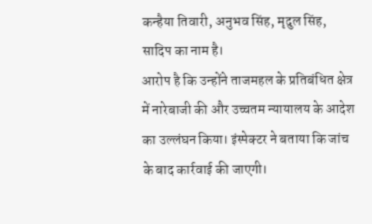कन्हैया तिवारी, अनुभव सिंह, मृदुल सिंह, सादिप का नाम है।
आरोप है कि उन्होंने ताजमहल के प्रतिबंधित क्षेत्र में नारेबाजी की और उच्चतम न्यायालय के आदेश का उल्लंघन किया। इंस्पेक्टर ने बताया कि जांच के बाद कार्रवाई की जाएगी।